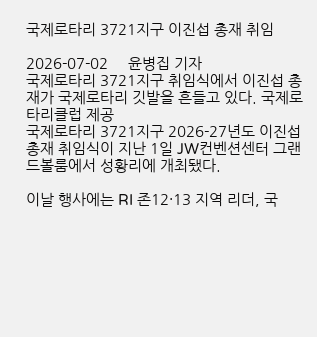국제로타리 3721지구 이진섭 총재 취임

2026-07-02     윤병집 기자
국제로타리 3721지구 취임식에서 이진섭 총재가 국제로타리 깃발을 흔들고 있다. 국제로타리클럽 제공
국제로타리 3721지구 2026-27년도 이진섭 총재 취임식이 지난 1일 JW컨벤션센터 그랜드볼룸에서 성황리에 개최됐다.

이날 행사에는 RI 존12·13 지역 리더, 국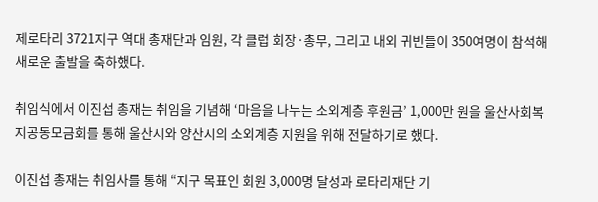제로타리 3721지구 역대 총재단과 임원, 각 클럽 회장·총무, 그리고 내외 귀빈들이 350여명이 참석해 새로운 출발을 축하했다.

취임식에서 이진섭 총재는 취임을 기념해 ‘마음을 나누는 소외계층 후원금’ 1,000만 원을 울산사회복지공동모금회를 통해 울산시와 양산시의 소외계층 지원을 위해 전달하기로 했다.

이진섭 총재는 취임사를 통해 “지구 목표인 회원 3,000명 달성과 로타리재단 기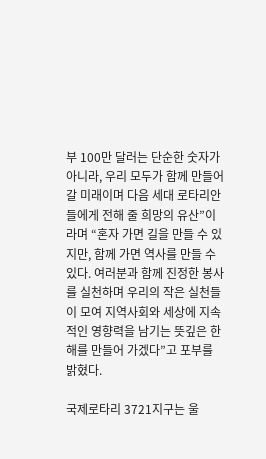부 100만 달러는 단순한 숫자가 아니라, 우리 모두가 함께 만들어 갈 미래이며 다음 세대 로타리안들에게 전해 줄 희망의 유산”이라며 “혼자 가면 길을 만들 수 있지만, 함께 가면 역사를 만들 수 있다. 여러분과 함께 진정한 봉사를 실천하며 우리의 작은 실천들이 모여 지역사회와 세상에 지속적인 영향력을 남기는 뜻깊은 한 해를 만들어 가겠다”고 포부를 밝혔다.

국제로타리 3721지구는 울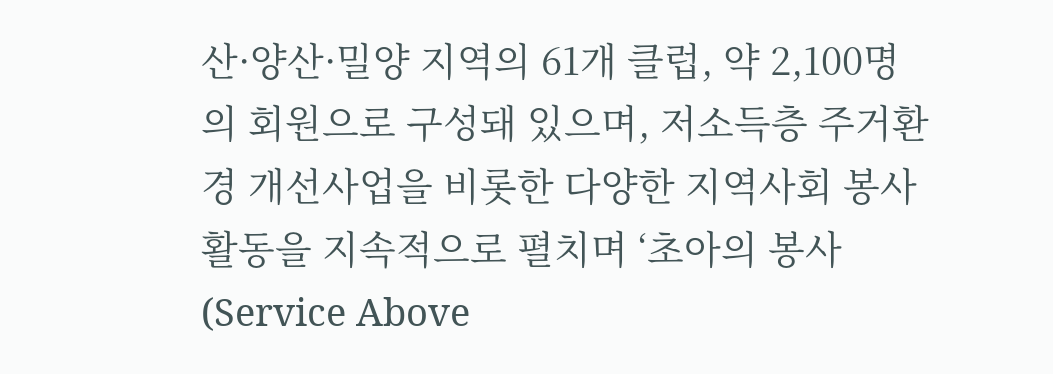산·양산·밀양 지역의 61개 클럽, 약 2,100명의 회원으로 구성돼 있으며, 저소득층 주거환경 개선사업을 비롯한 다양한 지역사회 봉사활동을 지속적으로 펼치며 ‘초아의 봉사(Service Above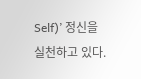Self)’ 정신을 실천하고 있다.